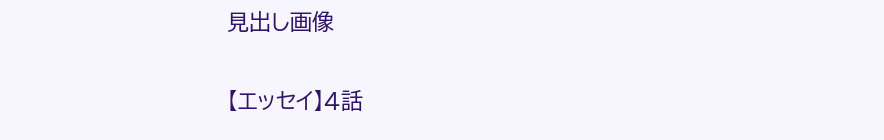見出し画像

【エッセイ】4話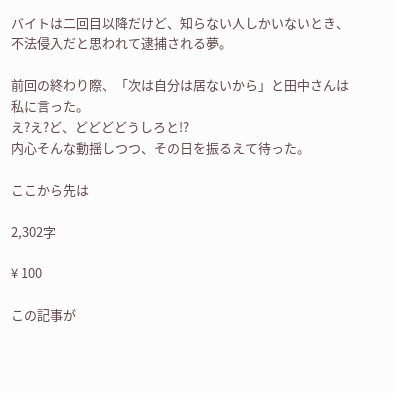バイトは二回目以降だけど、知らない人しかいないとき、不法侵入だと思われて逮捕される夢。

前回の終わり際、「次は自分は居ないから」と田中さんは私に言った。
え?え?ど、どどどどうしろと!?
内心そんな動揺しつつ、その日を振るえて待った。

ここから先は

2,302字

¥ 100

この記事が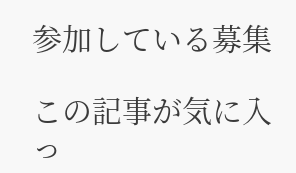参加している募集

この記事が気に入っ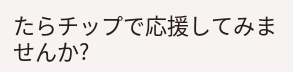たらチップで応援してみませんか?